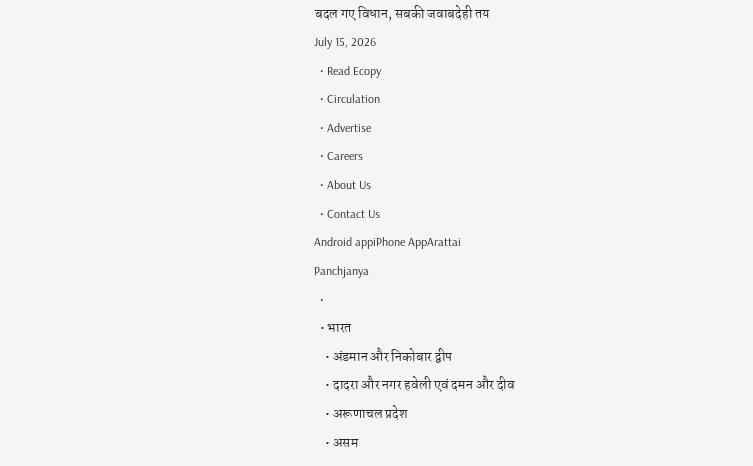बदल गए विधान, सबकी जवाबदेही तय
July 15, 2026
  • Read Ecopy
  • Circulation
  • Advertise
  • Careers
  • About Us
  • Contact Us
Android appiPhone AppArattai
Panchjanya
  •
  • भारत
    • अंडमान और निकोबार द्वीप
    • दादरा और नगर हवेली एवं दमन और दीव
    • अरूणाचल प्रदेश
    • असम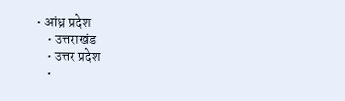• आंध्र प्रदेश
    • उत्तराखंड
    • उत्तर प्रदेश
    •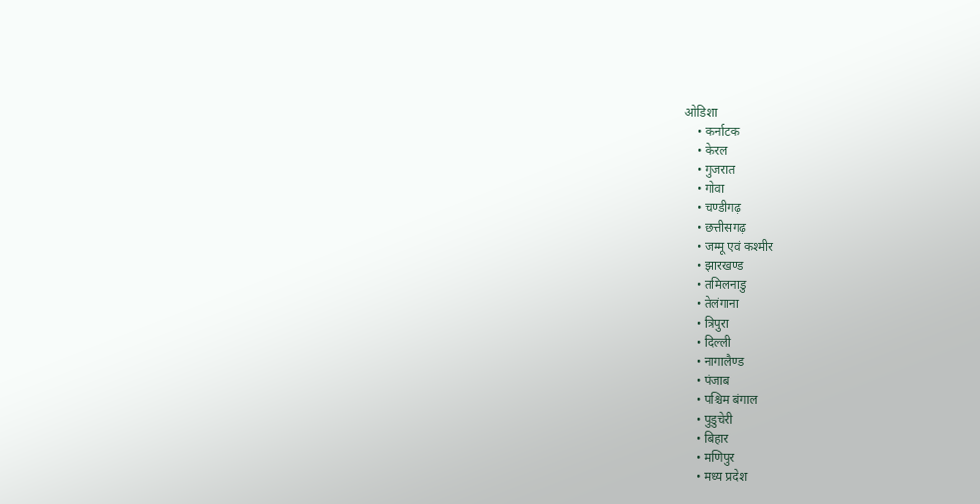ओडिशा
    • कर्नाटक
    • केरल
    • गुजरात
    • गोवा
    • चण्‍डीगढ़
    • छत्तीसगढ़
    • जम्‍मू एवं कश्‍मीर
    • झारखण्‍ड
    • तमिलनाडु
    • तेलंगाना
    • त्रिपुरा
    • दिल्ली
    • नागालैण्‍ड
    • पंजाब
    • पश्चिम बंगाल
    • पुडुचेरी
    • बिहार
    • मणिपुर
    • मध्य प्रदेश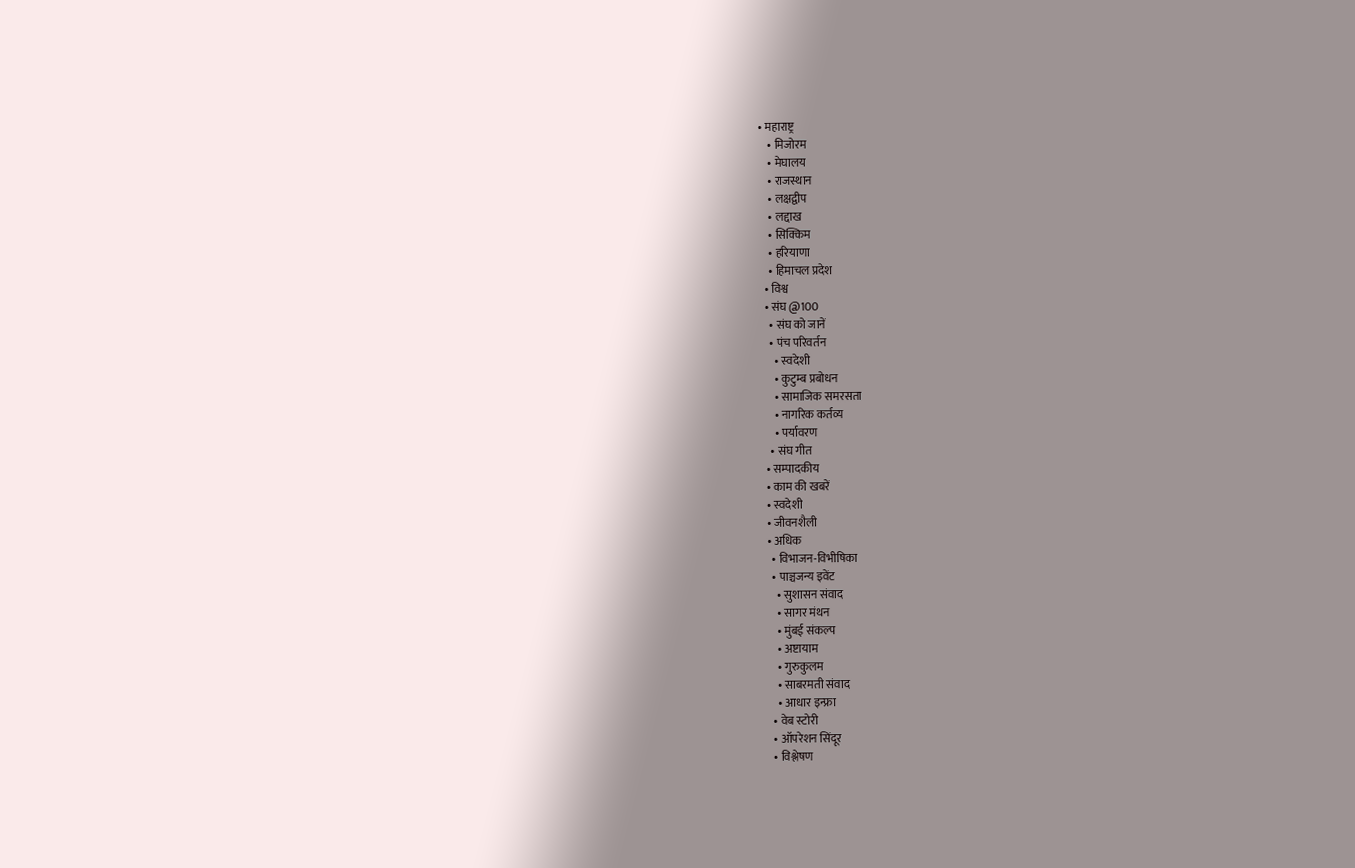• महाराष्ट्र
    • मिजोरम
    • मेघालय
    • राजस्थान
    • लक्षद्वीप
    • लद्दाख
    • सिक्किम
    • हरियाणा
    • हिमाचल प्रदेश
  • विश्व
  • संघ @100
    • संघ को जानें
    • पंच परिवर्तन
      • स्वदेशी
      • कुटुम्ब प्रबोधन
      • सामाजिक समरसता
      • नागरिक कर्तव्य
      • पर्यावरण
    • संघ गीत
  • सम्पादकीय
  • काम की खबरें
  • स्वदेशी
  • जीवनशैली
  • अधिक
    • विभाजन-विभीषिका
    • पाञ्चजन्य इवेंट
      • सुशासन संवाद
      • सागर मंथन
      • मुंबई संकल्प
      • अष्टायाम
      • गुरुकुलम
      • साबरमती संवाद
      • आधार इन्फ्रा
    • वेब स्टोरी
    • ऑपरेशन सिंदूर
    • विश्लेषण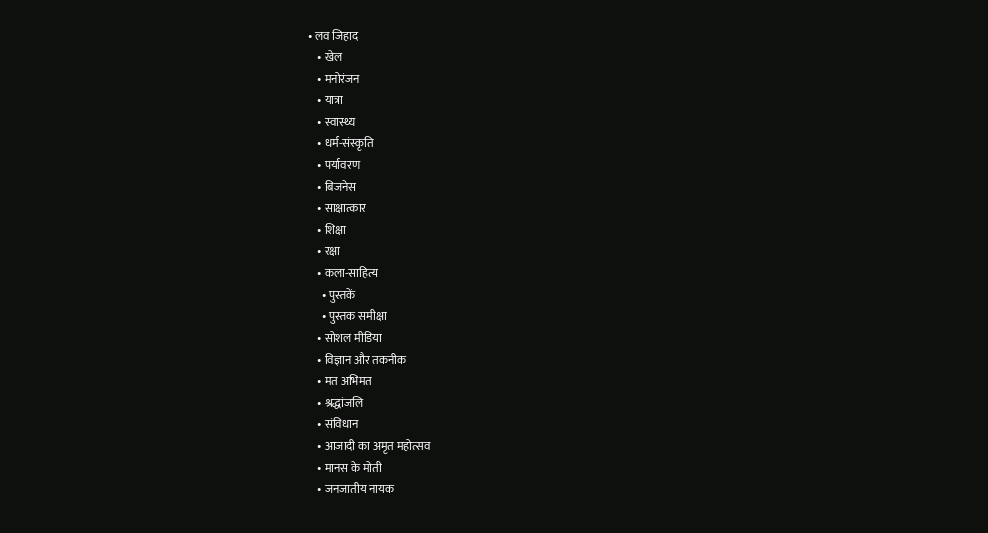• लव जिहाद
    • खेल
    • मनोरंजन
    • यात्रा
    • स्वास्थ्य
    • धर्म-संस्कृति
    • पर्यावरण
    • बिजनेस
    • साक्षात्कार
    • शिक्षा
    • रक्षा
    • कला-साहित्य
      • पुस्तकें
      • पुस्तक समीक्षा
    • सोशल मीडिया
    • विज्ञान और तकनीक
    • मत अभिमत
    • श्रद्धांजलि
    • संविधान
    • आजादी का अमृत महोत्सव
    • मानस के मोती
    • जनजातीय नायक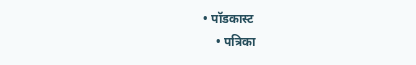• पॉडकास्ट
    • पत्रिका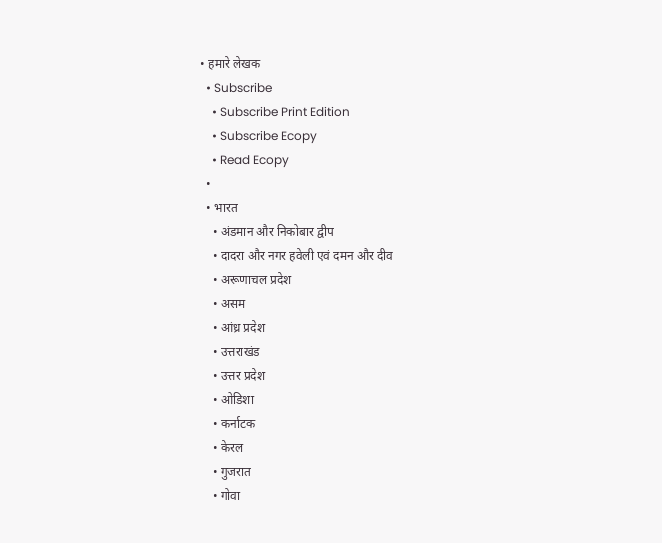• हमारे लेखक
  • Subscribe
    • Subscribe Print Edition
    • Subscribe Ecopy
    • Read Ecopy
  •
  • भारत
    • अंडमान और निकोबार द्वीप
    • दादरा और नगर हवेली एवं दमन और दीव
    • अरूणाचल प्रदेश
    • असम
    • आंध्र प्रदेश
    • उत्तराखंड
    • उत्तर प्रदेश
    • ओडिशा
    • कर्नाटक
    • केरल
    • गुजरात
    • गोवा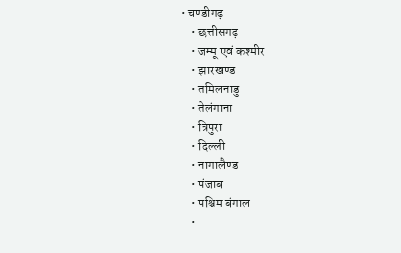• चण्‍डीगढ़
    • छत्तीसगढ़
    • जम्‍मू एवं कश्‍मीर
    • झारखण्‍ड
    • तमिलनाडु
    • तेलंगाना
    • त्रिपुरा
    • दिल्ली
    • नागालैण्‍ड
    • पंजाब
    • पश्चिम बंगाल
    •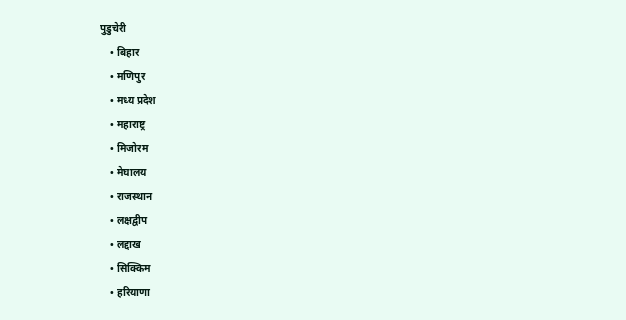पुडुचेरी
    • बिहार
    • मणिपुर
    • मध्य प्रदेश
    • महाराष्ट्र
    • मिजोरम
    • मेघालय
    • राजस्थान
    • लक्षद्वीप
    • लद्दाख
    • सिक्किम
    • हरियाणा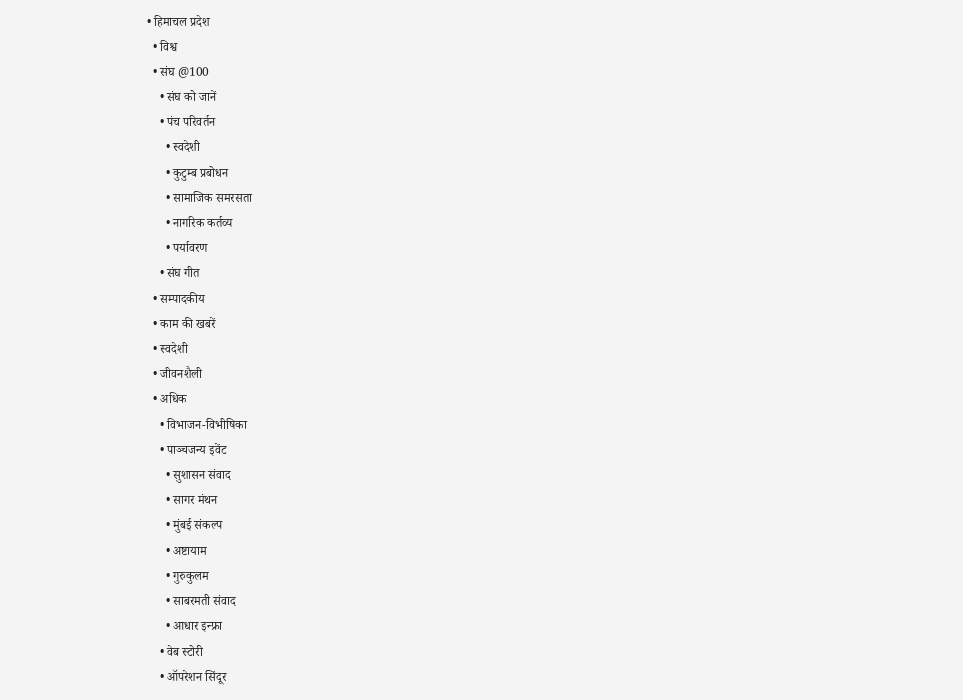• हिमाचल प्रदेश
  • विश्व
  • संघ @100
    • संघ को जानें
    • पंच परिवर्तन
      • स्वदेशी
      • कुटुम्ब प्रबोधन
      • सामाजिक समरसता
      • नागरिक कर्तव्य
      • पर्यावरण
    • संघ गीत
  • सम्पादकीय
  • काम की खबरें
  • स्वदेशी
  • जीवनशैली
  • अधिक
    • विभाजन-विभीषिका
    • पाञ्चजन्य इवेंट
      • सुशासन संवाद
      • सागर मंथन
      • मुंबई संकल्प
      • अष्टायाम
      • गुरुकुलम
      • साबरमती संवाद
      • आधार इन्फ्रा
    • वेब स्टोरी
    • ऑपरेशन सिंदूर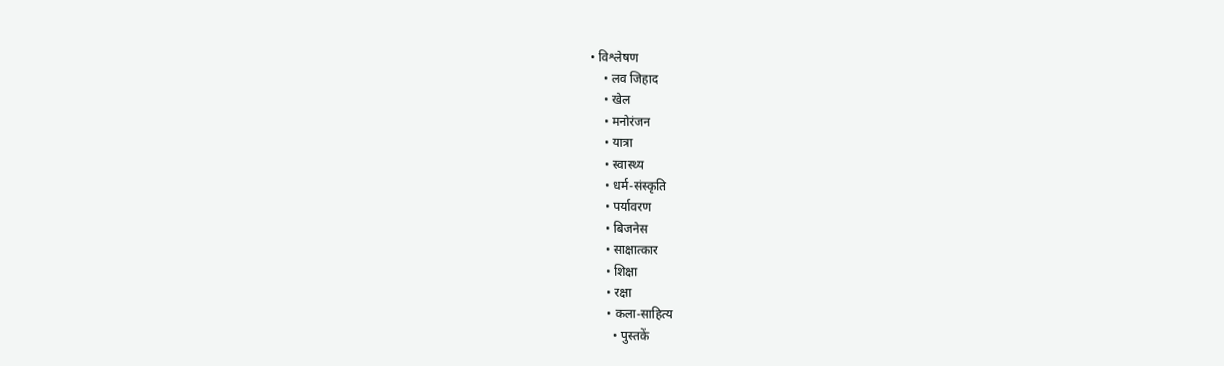• विश्लेषण
    • लव जिहाद
    • खेल
    • मनोरंजन
    • यात्रा
    • स्वास्थ्य
    • धर्म-संस्कृति
    • पर्यावरण
    • बिजनेस
    • साक्षात्कार
    • शिक्षा
    • रक्षा
    • कला-साहित्य
      • पुस्तकें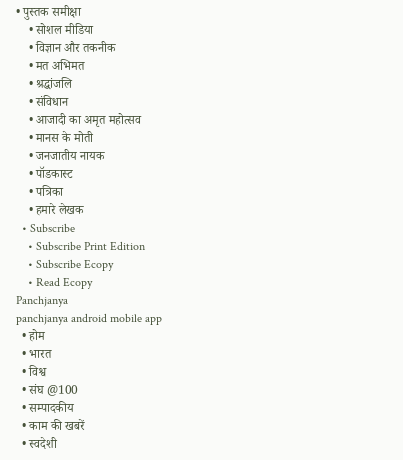• पुस्तक समीक्षा
    • सोशल मीडिया
    • विज्ञान और तकनीक
    • मत अभिमत
    • श्रद्धांजलि
    • संविधान
    • आजादी का अमृत महोत्सव
    • मानस के मोती
    • जनजातीय नायक
    • पॉडकास्ट
    • पत्रिका
    • हमारे लेखक
  • Subscribe
    • Subscribe Print Edition
    • Subscribe Ecopy
    • Read Ecopy
Panchjanya
panchjanya android mobile app
  • होम
  • भारत
  • विश्व
  • संघ @100
  • सम्पादकीय
  • काम की खबरें
  • स्वदेशी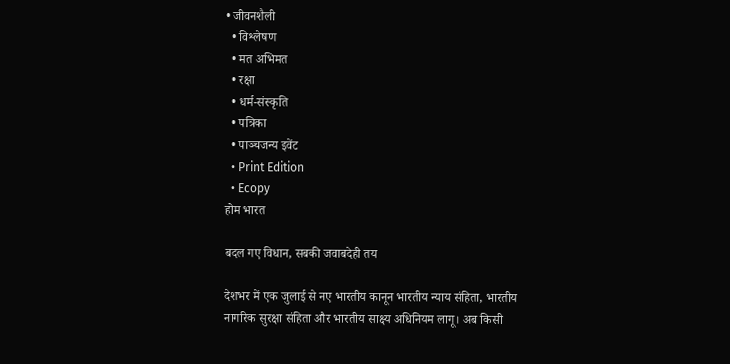• जीवनशैली
  • विश्लेषण
  • मत अभिमत
  • रक्षा
  • धर्म-संस्कृति
  • पत्रिका
  • पाञ्चजन्य इवेंट
  • Print Edition
  • Ecopy
होम भारत

बदल गए विधान, सबकी जवाबदेही तय

देशभर में एक जुलाई से नए भारतीय कानून भारतीय न्याय संहिता, भारतीय नागरिक सुरक्षा संहिता और भारतीय साक्ष्य अधिनियम लागू। अब किसी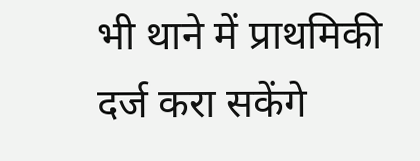भी थाने में प्राथमिकी दर्ज करा सकेंगे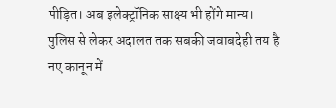पीड़ित। अब इलेक्ट्रॉनिक साक्ष्य भी होंगे मान्य। पुलिस से लेकर अदालत तक सबकी जवाबदेही तय है नए कानून में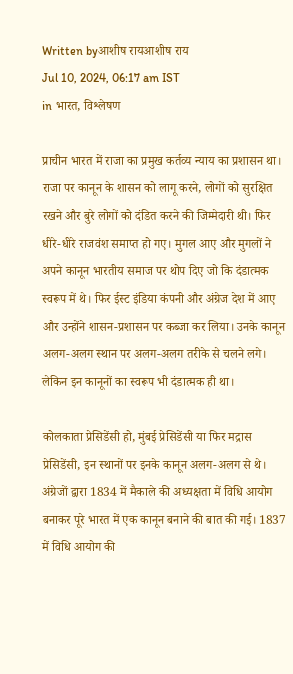Written byआशीष रायआशीष राय
Jul 10, 2024, 06:17 am IST
in भारत, विश्लेषण

प्राचीन भारत में राजा का प्रमुख कर्तव्य न्याय का प्रशासन था। राजा पर कानून के शासन को लागू करने, लोगों को सुरक्षित रखने और बुरे लोगों को दंडित करने की जिम्मेदारी थी। फिर धीरे-धीरे राजवंश समाप्त हो गए। मुगल आए और मुगलों ने अपने कानून भारतीय समाज पर थोप दिए जो कि दंडात्मक स्वरूप में थे। फिर ईस्ट इंडिया कंपनी और अंग्रेज देश में आए और उन्होंने शासन-प्रशासन पर कब्जा कर लिया। उनके कानून अलग-अलग स्थान पर अलग-अलग तरीके से चलने लगे। लेकिन इन कानूनों का स्वरूप भी दंडात्मक ही था।

कोलकाता प्रेसिडेंसी हो, मुंबई प्रेसिडेंसी या फिर मद्रास प्रेसिडेंसी, इन स्थानों पर इनके कानून अलग-अलग से थे। अंग्रेजों द्वारा 1834 में मैकाले की अध्यक्षता में विधि आयोग बनाकर पूरे भारत में एक कानून बनाने की बात की गई। 1837 में विधि आयोग की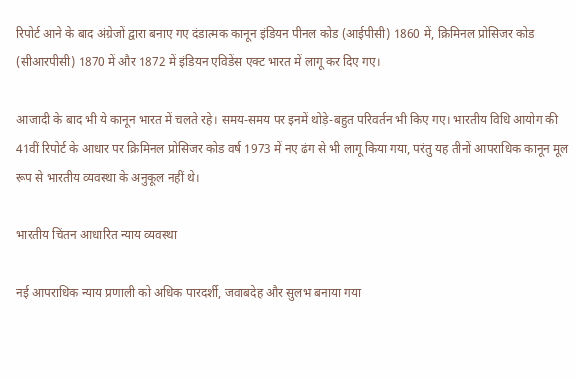रिपोर्ट आने के बाद अंग्रेजों द्वारा बनाए गए दंडात्मक कानून इंडियन पीनल कोड (आईपीसी) 1860 में, क्रिमिनल प्रोसिजर कोड (सीआरपीसी) 1870 में और 1872 में इंडियन एविडेंस एक्ट भारत में लागू कर दिए गए।

आजादी के बाद भी ये कानून भारत में चलते रहे। समय-समय पर इनमें थोड़े-बहुत परिवर्तन भी किए गए। भारतीय विधि आयोग की 41वीं रिपोर्ट के आधार पर क्रिमिनल प्रोसिजर कोड वर्ष 1973 में नए ढंग से भी लागू किया गया, परंतु यह तीनों आपराधिक कानून मूल रूप से भारतीय व्यवस्था के अनुकूल नहीं थे।

भारतीय चिंतन आधारित न्याय व्यवस्था

नई आपराधिक न्याय प्रणाली को अधिक पारदर्शी, जवाबदेह और सुलभ बनाया गया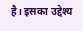है। इसका उद्देश्य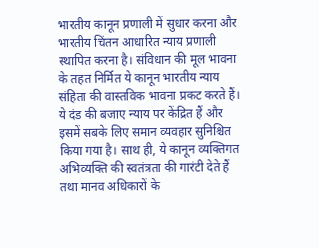भारतीय कानून प्रणाली में सुधार करना और भारतीय चिंतन आधारित न्याय प्रणाली स्थापित करना है। संविधान की मूल भावना के तहत निर्मित ये कानून भारतीय न्याय संहिता की वास्तविक भावना प्रकट करते हैं। ये दंड की बजाए न्याय पर केंद्रित हैं और इसमें सबके लिए समान व्यवहार सुनिश्चित किया गया है। साथ ही, ये कानून व्यक्तिगत अभिव्यक्ति की स्वतंत्रता की गारंटी देते हैं तथा मानव अधिकारों के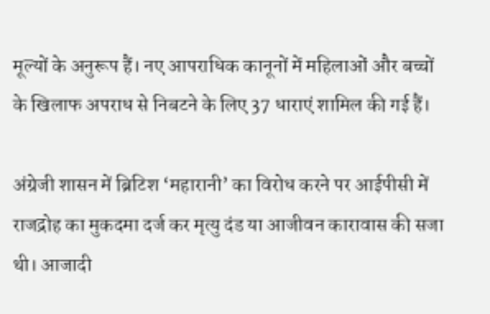मूल्यों के अनुरूप हैं। नए आपराधिक कानूनों में महिलाओं और बच्चों के खिलाफ अपराध से निबटने के लिए 37 धाराएं शामिल की गई हैं।

अंग्रेजी शासन में ब्रिटिश ‘महारानी’ का विरोध करने पर आईपीसी में राजद्रोह का मुकदमा दर्ज कर मृत्यु दंड या आजीवन कारावास की सजा थी। आजादी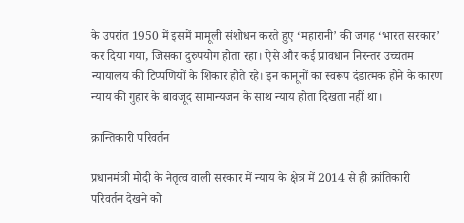के उपरांत 1950 में इसमें मामूली संशोधन करते हुए ‘महारानी’ की जगह ‘भारत सरकार’ कर दिया गया, जिसका दुरुपयोग होता रहा। ऐसे और कई प्रावधान निरन्तर उच्चतम न्यायालय की टिप्पणियों के शिकार होते रहे। इन कानूनों का स्वरूप दंडात्मक होने के कारण न्याय की गुहार के बावजूद सामान्यजन के साथ न्याय होता दिखता नहीं था।

क्रान्तिकारी परिवर्तन

प्रधानमंत्री मोदी के नेतृत्व वाली सरकार में न्याय के क्षेत्र में 2014 से ही क्रांतिकारी परिवर्तन देखने को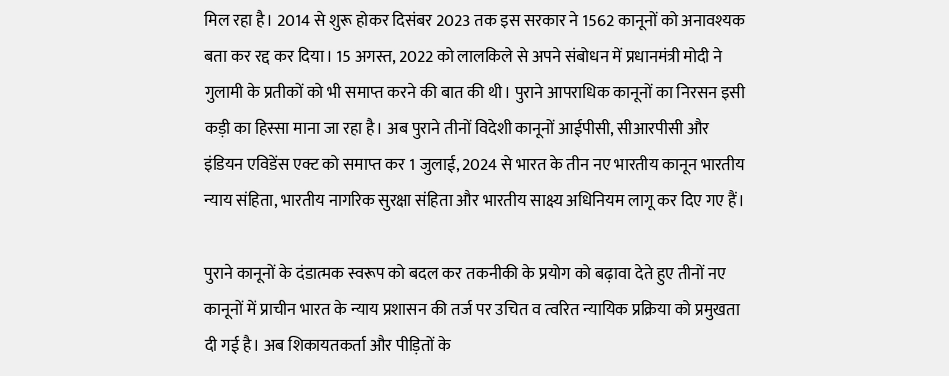मिल रहा है। 2014 से शुरू होकर दिसंबर 2023 तक इस सरकार ने 1562 कानूनों को अनावश्यक बता कर रद्द कर दिया। 15 अगस्त, 2022 को लालकिले से अपने संबोधन में प्रधानमंत्री मोदी ने गुलामी के प्रतीकों को भी समाप्त करने की बात की थी। पुराने आपराधिक कानूनों का निरसन इसी कड़ी का हिस्सा माना जा रहा है। अब पुराने तीनों विदेशी कानूनों आईपीसी, सीआरपीसी और इंडियन एविडेंस एक्ट को समाप्त कर 1 जुलाई, 2024 से भारत के तीन नए भारतीय कानून भारतीय न्याय संहिता, भारतीय नागरिक सुरक्षा संहिता और भारतीय साक्ष्य अधिनियम लागू कर दिए गए हैं।

पुराने कानूनों के दंडात्मक स्वरूप को बदल कर तकनीकी के प्रयोग को बढ़ावा देते हुए तीनों नए कानूनों में प्राचीन भारत के न्याय प्रशासन की तर्ज पर उचित व त्वरित न्यायिक प्रक्रिया को प्रमुखता दी गई है। अब शिकायतकर्ता और पीड़ितों के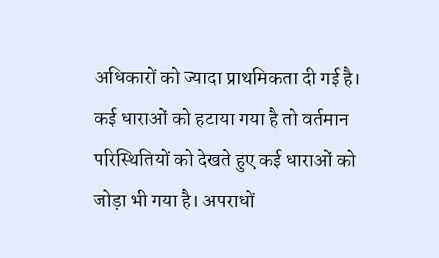अधिकारों को ज्यादा प्राथमिकता दी गई है। कई धाराओं को हटाया गया है तो वर्तमान परिस्थितियों को देखते हुए कई धाराओं को जोड़ा भी गया है। अपराधों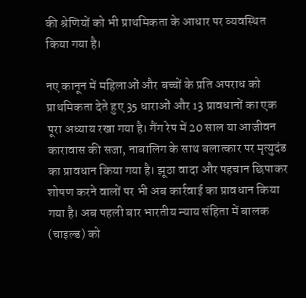की श्रेणियों को भी प्राथमिकता के आधार पर व्यवस्थित किया गया है।

नए कानून में महिलाओं और बच्चों के प्रति अपराध को प्राथमिकता देते हुए 35 धाराओं और 13 प्रावधानों का एक पूरा अध्याय रखा गया है। गैंग रेप में 20 साल या आजीवन कारावास की सजा, नाबालिग के साथ बलात्कार पर मृत्युदंड का प्रावधान किया गया है। झूठा वादा और पहचान छिपाकर शोषण करने वालों पर भी अब कार्रवाई का प्रावधान किया गया है। अब पहली बार भारतीय न्याय संहिता में बालक (चाइल्ड) को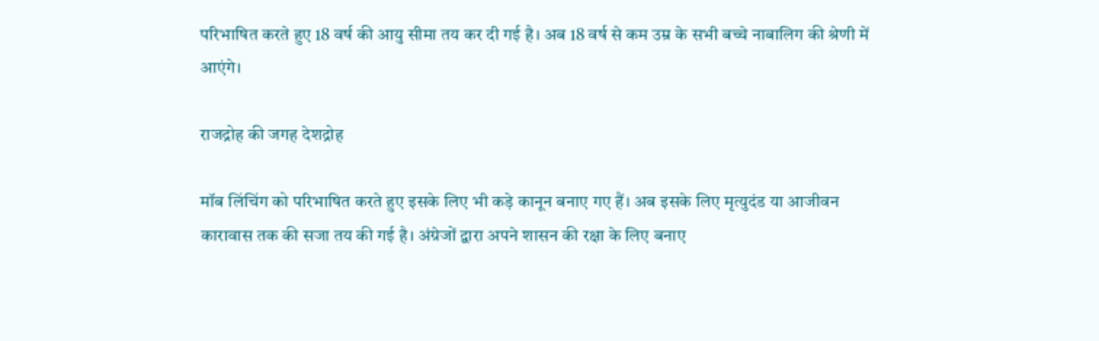परिभाषित करते हुए 18 वर्ष की आयु सीमा तय कर दी गई है। अब 18 वर्ष से कम उम्र के सभी बच्चे नाबालिग की श्रेणी में आएंगे।

राजद्रोह की जगह देशद्रोह

मॉब लिंचिंग को परिभाषित करते हुए इसके लिए भी कड़े कानून बनाए गए हैं। अब इसके लिए मृत्युदंड या आजीवन कारावास तक की सजा तय की गई है। अंग्रेजों द्वारा अपने शासन की रक्षा के लिए बनाए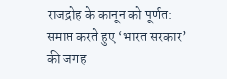राजद्रोह के कानून को पूर्णत: समाप्त करते हुए ‘भारत सरकार’ की जगह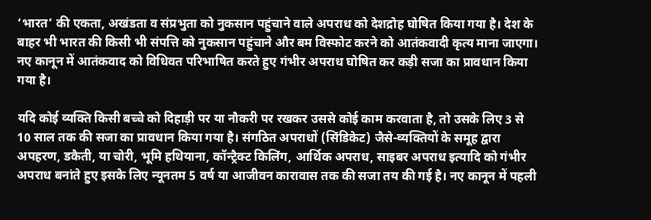‘भारत’ की एकता, अखंडता व संप्रभुता को नुकसान पहुंचाने वाले अपराध को देशद्रोह घोषित किया गया है। देश के बाहर भी भारत की किसी भी संपत्ति को नुकसान पहुंचाने और बम विस्फोट करने को आतंकवादी कृत्य माना जाएगा। नए कानून में आतंकवाद को विधिवत परिभाषित करते हुए गंभीर अपराध घोषित कर कड़ी सजा का प्रावधान किया गया है।

यदि कोई व्यक्ति किसी बच्चे को दिहाड़ी पर या नौकरी पर रखकर उससे कोई काम करवाता है, तो उसके लिए 3 से 10 साल तक की सजा का प्रावधान किया गया है। संगठित अपराधों (सिंडिकेट) जैसे-व्यक्तियों के समूह द्वारा अपहरण, डकैती, या चोरी, भूमि हथियाना, कॉन्ट्रैक्ट किलिंग, आर्थिक अपराध, साइबर अपराध इत्यादि को गंभीर अपराध बनांते हुए इसके लिए न्यूनतम 5 वर्ष या आजीवन कारावास तक की सजा तय की गई है। नए कानून में पहली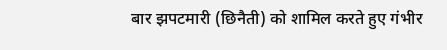बार झपटमारी (छिनैती) को शामिल करते हुए गंभीर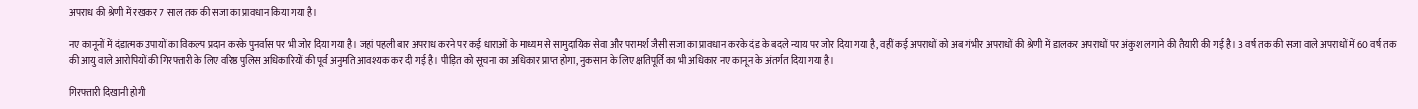अपराध की श्रेणी में रखकर 7 साल तक की सजा का प्रावधान किया गया है।

नए कानूनों में दंडात्मक उपायों का विकल्प प्रदान करके पुनर्वास पर भी जोर दिया गया है। जहां पहली बार अपराध करने पर कई धाराओं के माध्यम से सामुदायिक सेवा और परामर्श जैसी सजा का प्रावधान करके दंड के बदले न्याय पर जोर दिया गया है, वहीं कई अपराधों को अब गंभीर अपराधों की श्रेणी में डालकर अपराधों पर अंकुश लगाने की तैयारी की गई है। 3 वर्ष तक की सजा वाले अपराधों में 60 वर्ष तक की आयु वाले आरोपियों की गिरफ्तारी के लिए वरिष्ठ पुलिस अधिकारियों की पूर्व अनुमति आवश्यक कर दी गई है। पीड़ित को सूचना का अधिकार प्राप्त होगा, नुकसान के लिए क्षतिपूर्ति का भी अधिकार नए कानून के अंतर्गत दिया गया है।

गिरफ्तारी दिखानी होगी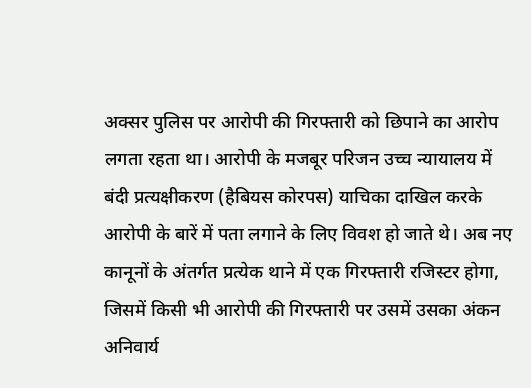अक्सर पुलिस पर आरोपी की गिरफ्तारी को छिपाने का आरोप लगता रहता था। आरोपी के मजबूर परिजन उच्च न्यायालय में बंदी प्रत्यक्षीकरण (हैबियस कोरपस) याचिका दाखिल करके आरोपी के बारें में पता लगाने के लिए विवश हो जाते थे। अब नए कानूनों के अंतर्गत प्रत्येक थाने में एक गिरफ्तारी रजिस्टर होगा, जिसमें किसी भी आरोपी की गिरफ्तारी पर उसमें उसका अंकन अनिवार्य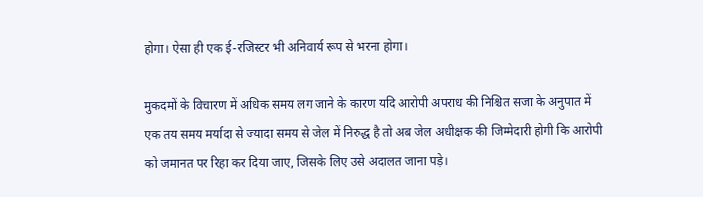होगा। ऐसा ही एक ई-रजिस्टर भी अनिवार्य रूप से भरना होगा।

मुकदमों के विचारण में अधिक समय लग जाने के कारण यदि आरोपी अपराध की निश्चित सजा के अनुपात में एक तय समय मर्यादा से ज्यादा समय से जेल में निरुद्ध है तो अब जेल अधीक्षक की जिम्मेदारी होगी कि आरोपी को जमानत पर रिहा कर दिया जाए, जिसके लिए उसे अदालत जाना पड़े।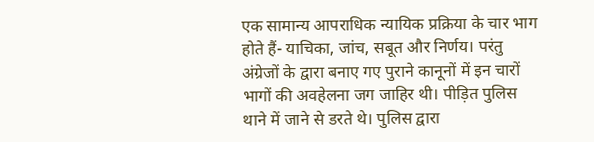एक सामान्य आपराधिक न्यायिक प्रक्रिया के चार भाग होते हैं- याचिका, जांच, सबूत और निर्णय। परंतु अंग्रेजों के द्वारा बनाए गए पुराने कानूनों में इन चारों भागों की अवहेलना जग जाहिर थी। पीड़ित पुलिस थाने में जाने से डरते थे। पुलिस द्वारा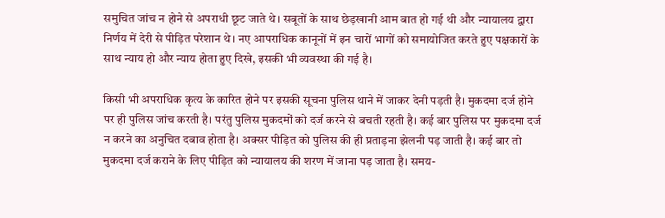समुचित जांच न होने से अपराधी छूट जाते थे। सबूतों के साथ छेड़खानी आम बात हो गई थी और न्यायालय द्वारा निर्णय में देरी से पीड़ित परेशान थे। नए आपराधिक कानूनों में इन चारों भागों को समायोजित करते हुए पक्षकारों के साथ न्याय हो और न्याय होता हुए दिखे, इसकी भी व्यवस्था की गई है।

किसी भी अपराधिक कृत्य के कारित होने पर इसकी सूचना पुलिस थाने में जाकर देनी पड़ती है। मुकदमा दर्ज होने पर ही पुलिस जांच करती है। परंतु पुलिस मुकदमों को दर्ज करने से बचती रहती है। कई बार पुलिस पर मुकदमा दर्ज न करने का अनुचित दबाव होता है। अक्सर पीड़ित को पुलिस की ही प्रताड़ना झेलनी पड़ जाती है। कई बार तो मुकदमा दर्ज कराने के लिए पीड़ित को न्यायालय की शरण में जाना पड़ जाता है। समय-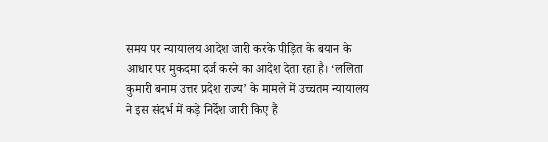समय पर न्यायालय आदेश जारी करके पीड़ित के बयान के आधार पर मुकदमा दर्ज करने का आदेश देता रहा है। ‘ललिता कुमारी बनाम उत्तर प्रदेश राज्य’ के मामले में उच्चतम न्यायालय ने इस संदर्भ में कड़े निर्देश जारी किए हैं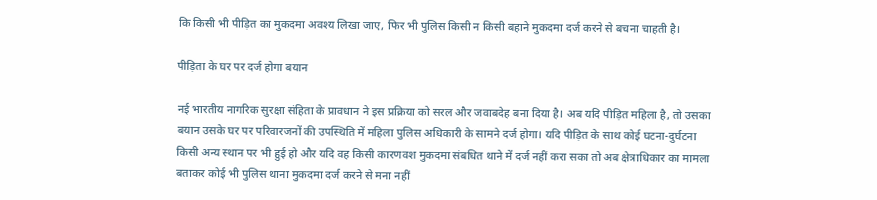कि किसी भी पीड़ित का मुकदमा अवश्य लिखा जाए, फिर भी पुलिस किसी न किसी बहाने मुकदमा दर्ज करने से बचना चाहती है।

पीड़िता के घर पर दर्ज होगा बयान

नई भारतीय नागरिक सुरक्षा संहिता के प्रावधान ने इस प्रक्रिया को सरल और जवाबदेह बना दिया है। अब यदि पीड़ित महिला है, तो उसका बयान उसके घर पर परिवारजनों की उपस्थिति में महिला पुलिस अधिकारी के सामने दर्ज होगा। यदि पीड़ित के साथ कोई घटना-दुर्घटना किसी अन्य स्थान पर भी हुई हो और यदि वह किसी कारणवश मुकदमा संबधित थाने में दर्ज नहीं करा सका तो अब क्षेत्राधिकार का मामला बताकर कोई भी पुलिस थाना मुकदमा दर्ज करने से मना नहीं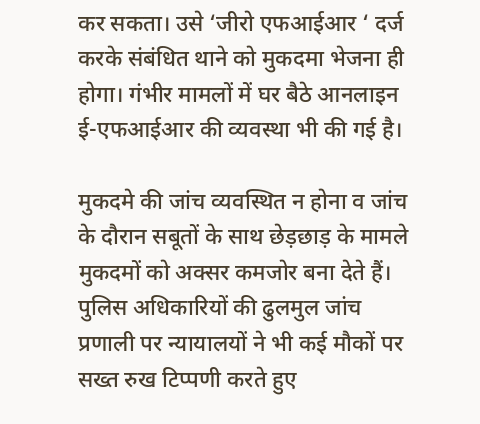कर सकता। उसे ‘जीरो एफआईआर ‘ दर्ज करके संबंधित थाने को मुकदमा भेजना ही होगा। गंभीर मामलों में घर बैठे आनलाइन ई-एफआईआर की व्यवस्था भी की गई है।

मुकदमे की जांच व्यवस्थित न होना व जांच के दौरान सबूतों के साथ छेड़छाड़ के मामले मुकदमों को अक्सर कमजोर बना देते हैं। पुलिस अधिकारियों की ढुलमुल जांच प्रणाली पर न्यायालयों ने भी कई मौकों पर सख्त रुख टिप्पणी करते हुए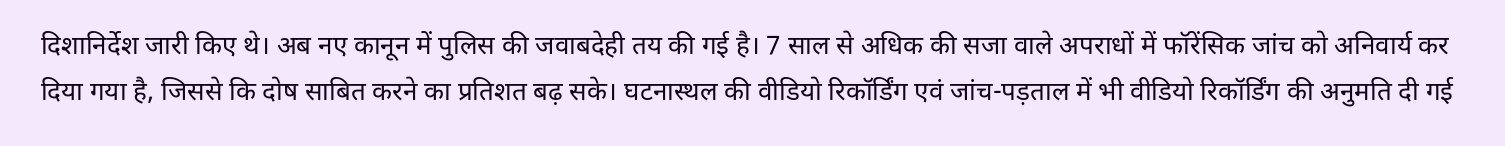दिशानिर्देश जारी किए थे। अब नए कानून में पुलिस की जवाबदेही तय की गई है। 7 साल से अधिक की सजा वाले अपराधों में फॉरेंसिक जांच को अनिवार्य कर दिया गया है, जिससे कि दोष साबित करने का प्रतिशत बढ़ सके। घटनास्थल की वीडियो रिकॉर्डिंग एवं जांच-पड़ताल में भी वीडियो रिकॉर्डिंग की अनुमति दी गई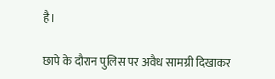है।

छापे के दौरान पुलिस पर अवैध सामग्री दिखाकर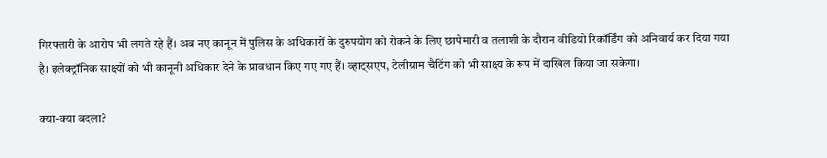गिरफ्तारी के आरोप भी लगते रहे हैं। अब नए कानून में पुलिस के अधिकारों के दुरुपयोग को रोकने के लिए छापेमारी व तलाशी के दौरान वीडियो रिकॉर्डिंग को अनिवार्य कर दिया गया है। इलेक्ट्रॉनिक साक्ष्यों को भी कानूनी अधिकार देने के प्रावधान किए गए गए हैं। व्हाट्सएप, टेलीग्राम चैटिंग को भी साक्ष्य के रूप में दाखिल किया जा सकेगा।

क्या-क्या बदला?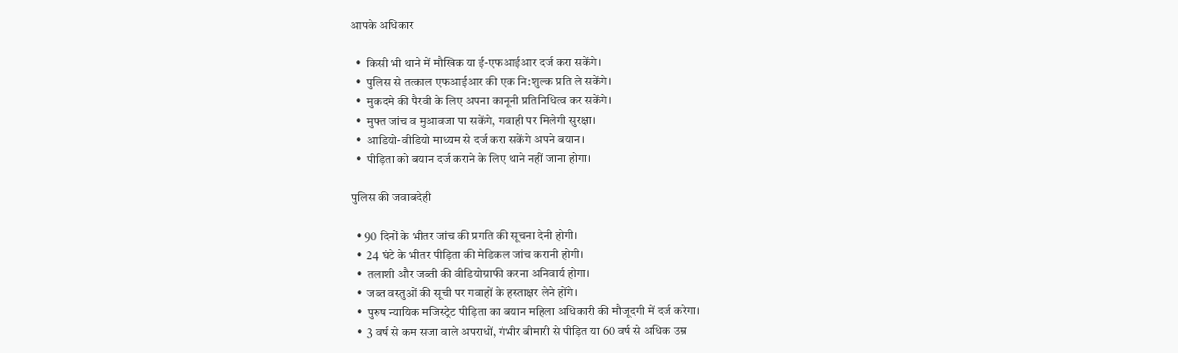आपके अधिकार

  •  किसी भी थाने में मौखिक या ई-एफआईआर दर्ज करा सकेंगे।
  •  पुलिस से तत्काल एफआईआर की एक नि:शुल्क प्रति ले सकेंगे।
  •  मुकदमे की पैरवी के लिए अपना कानूनी प्रतिनिधित्व कर सकेंगे।
  •  मुफ्त जांच व मुआवजा पा सकेंगे, गवाही पर मिलेगी सुरक्षा।
  •  आडियो-वीडियो माध्यम से दर्ज करा सकेंगे अपने बयान।
  •  पीड़िता को बयान दर्ज कराने के लिए थाने नहीं जाना होगा।

पुलिस की जवाबदेही

  • 90 दिनों के भीतर जांच की प्रगति की सूचना देनी होगी।
  •  24 घंटे के भीतर पीड़िता की मेडिकल जांच करानी होगी।
  •  तलाशी और जब्ती की वीडियोग्राफी करना अनिवार्य होगा।
  •  जब्त वस्तुओं की सूची पर गवाहों के हस्ताक्षर लेने होंगे।
  •  पुरुष न्यायिक मजिस्ट्रेट पीड़िता का बयान महिला अधिकारी की मौजूदगी में दर्ज करेगा।
  •  3 वर्ष से कम सजा वाले अपराधों, गंभीर बीमारी से पीड़ित या 60 वर्ष से अधिक उम्र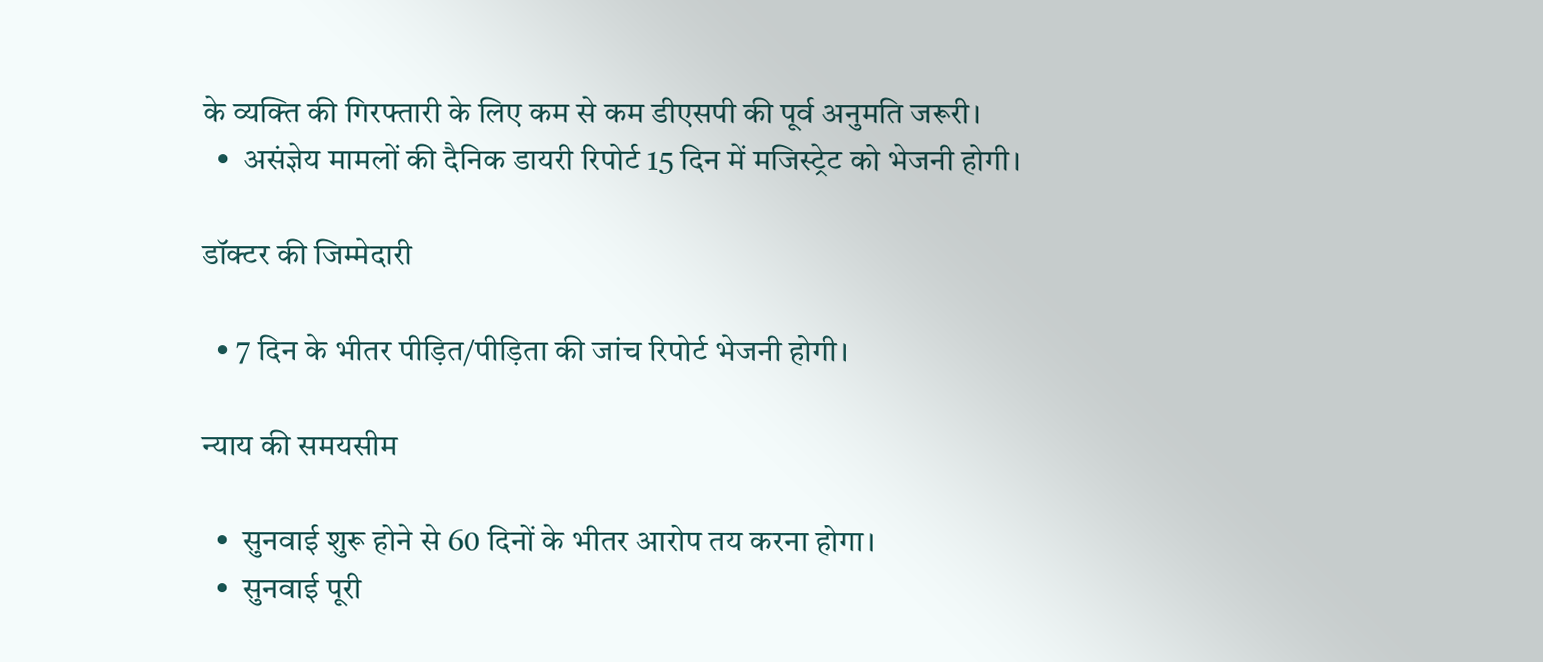के व्यक्ति की गिरफ्तारी के लिए कम से कम डीएसपी की पूर्व अनुमति जरूरी।
  •  असंज्ञेय मामलों की दैनिक डायरी रिपोर्ट 15 दिन में मजिस्ट्रेट को भेजनी होगी।

डॉक्टर की जिम्मेदारी

  • 7 दिन के भीतर पीड़ित/पीड़िता की जांच रिपोर्ट भेजनी होगी।

न्याय की समयसीम

  •  सुनवाई शुरू होने से 60 दिनों के भीतर आरोप तय करना होगा।
  •  सुनवाई पूरी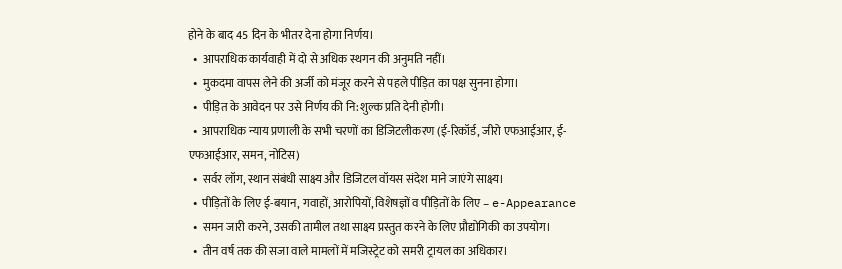होने के बाद 45 दिन के भीतर देना होगा निर्णय।
  •  आपराधिक कार्यवाही में दो से अधिक स्थगन की अनुमति नहीं।
  •  मुकदमा वापस लेने की अर्जी को मंजूर करने से पहले पीड़ित का पक्ष सुनना होगा।
  •  पीड़ित के आवेदन पर उसे निर्णय की नि:शुल्क प्रति देनी होगी।
  •  आपराधिक न्याय प्रणाली के सभी चरणों का डिजिटलीकरण (ई-रिकॉर्ड, जीरो एफआईआर, ई-एफआईआर, समन, नोटिस)
  •  सर्वर लॉग, स्थान संबंधी साक्ष्य और डिजिटल वॉयस संदेश माने जाएंगे साक्ष्य।
  •  पीड़ितों के लिए ई-बयान, गवाहों, आरोपियों, विशेषज्ञों व पीड़ितों के लिए – e-Appearance
  •  समन जारी करने, उसकी तामील तथा साक्ष्य प्रस्तुत करने के लिए प्रौद्योगिकी का उपयोग।
  •  तीन वर्ष तक की सजा वाले मामलों में मजिस्ट्रेट को समरी ट्रायल का अधिकार।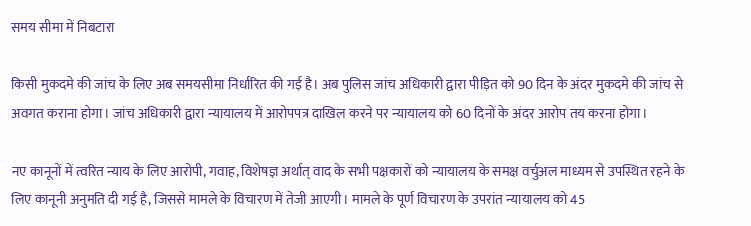समय सीमा में निबटारा

किसी मुकदमे की जांच के लिए अब समयसीमा निर्धारित की गई है। अब पुलिस जांच अधिकारी द्वारा पीड़ित को 90 दिन के अंदर मुकदमे की जांच से अवगत कराना होगा। जांच अधिकारी द्वारा न्यायालय में आरोपपत्र दाखिल करने पर न्यायालय को 60 दिनों के अंदर आरोप तय करना होगा।

नए कानूनों में त्वरित न्याय के लिए आरोपी, गवाह, विशेषज्ञ अर्थात् वाद के सभी पक्षकारों को न्यायालय के समक्ष वर्चुअल माध्यम से उपस्थित रहने के लिए कानूनी अनुमति दी गई है, जिससे मामले के विचारण में तेजी आएगी। मामले के पूर्ण विचारण के उपरांत न्यायालय को 45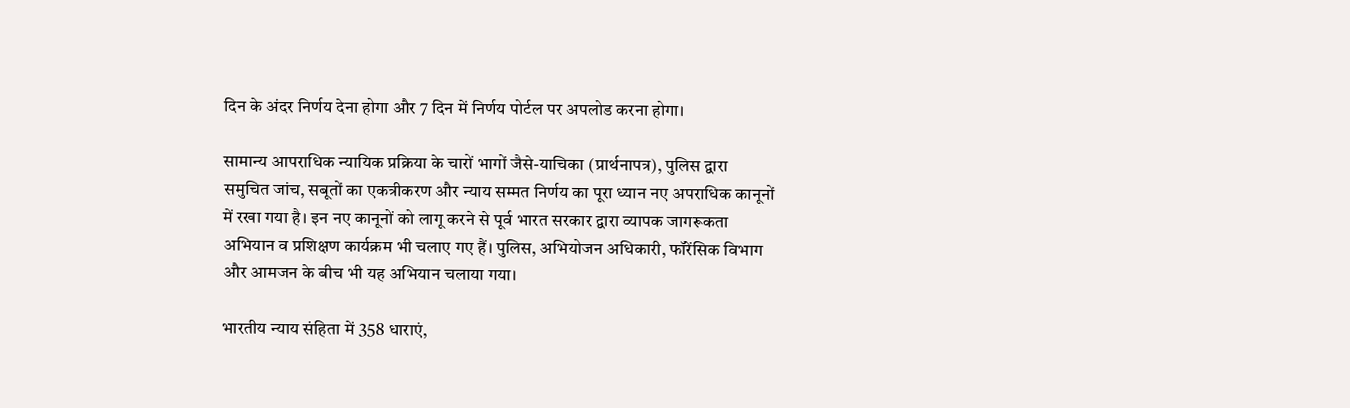दिन के अंदर निर्णय देना होगा और 7 दिन में निर्णय पोर्टल पर अपलोड करना होगा।

सामान्य आपराधिक न्यायिक प्रक्रिया के चारों भागों जैसे-याचिका (प्रार्थनापत्र), पुलिस द्वारा समुचित जांच, सबूतों का एकत्रीकरण और न्याय सम्मत निर्णय का पूरा ध्यान नए अपराधिक कानूनों में रखा गया है। इन नए कानूनों को लागू करने से पूर्व भारत सरकार द्वारा व्यापक जागरूकता अभियान व प्रशिक्षण कार्यक्रम भी चलाए गए हैं। पुलिस, अभियोजन अधिकारी, फॉरेंसिक विभाग और आमजन के बीच भी यह अभियान चलाया गया।

भारतीय न्याय संहिता में 358 धाराएं,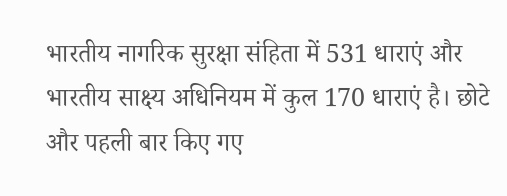भारतीय नागरिक सुरक्षा संहिता में 531 धाराएं और भारतीय साक्ष्य अधिनियम में कुल 170 धाराएं है। छोटे और पहली बार किए गए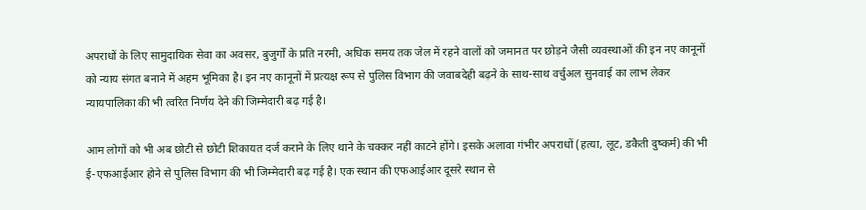अपराधों के लिए सामुदायिक सेवा का अवसर, बुजुर्गों के प्रति नरमी, अधिक समय तक जेल में रहने वालों को जमानत पर छोड़ने जैसी व्यवस्थाओं की इन नए कानूनों को न्याय संगत बनाने में अहम भूमिका है। इन नए कानूनों में प्रत्यक्ष रूप से पुलिस विभाग की जवाबदेही बढ़ने के साथ-साथ वर्चुअल सुनवाई का लाभ लेकर न्यायपालिका की भी त्वरित निर्णय देने की जिम्मेदारी बढ़ गई है।

आम लोगों को भी अब छोटी से छोटी शिकायत दर्ज कराने के लिए थाने के चक्कर नहीं काटने होंगे। इसके अलावा गंभीर अपराधों (हत्या, लूट, डकैती दुष्कर्म) की भी ई-एफआईआर होने से पुलिस विभाग की भी जिम्मेदारी बढ़ गई है। एक स्थान की एफआईआर दूसरे स्थान से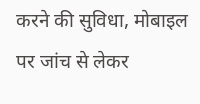करने की सुविधा, मोबाइल पर जांच से लेकर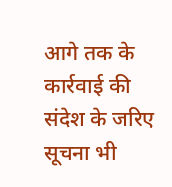आगे तक के कार्रवाई की संदेश के जरिए सूचना भी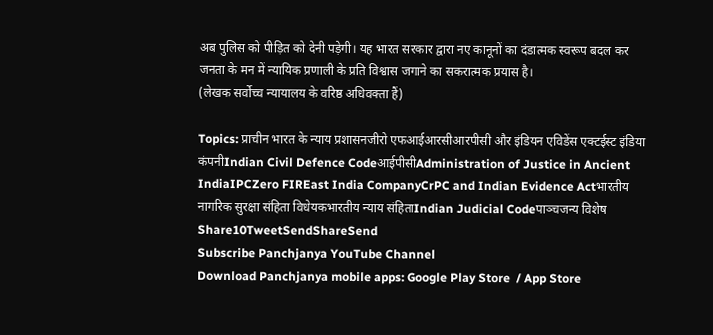अब पुलिस को पीड़ित को देनी पड़ेगी। यह भारत सरकार द्वारा नए कानूनों का दंडात्मक स्वरूप बदल कर जनता के मन में न्यायिक प्रणाली के प्रति विश्वास जगाने का सकरात्मक प्रयास है।
(लेखक सर्वोच्च न्यायालय के वरिष्ठ अधिवक्ता हैं)

Topics: प्राचीन भारत के न्याय प्रशासनजीरो एफआईआरसीआरपीसी और इंडियन एविडेंस एक्टईस्ट इंडिया कंपनीIndian Civil Defence CodeआईपीसीAdministration of Justice in Ancient IndiaIPCZero FIREast India CompanyCrPC and Indian Evidence Actभारतीय नागरिक सुरक्षा संहिता विधेयकभारतीय न्याय संहिताIndian Judicial Codeपाञ्चजन्य विशेष
Share10TweetSendShareSend
Subscribe Panchjanya YouTube Channel
Download Panchjanya mobile apps: Google Play Store  / App Store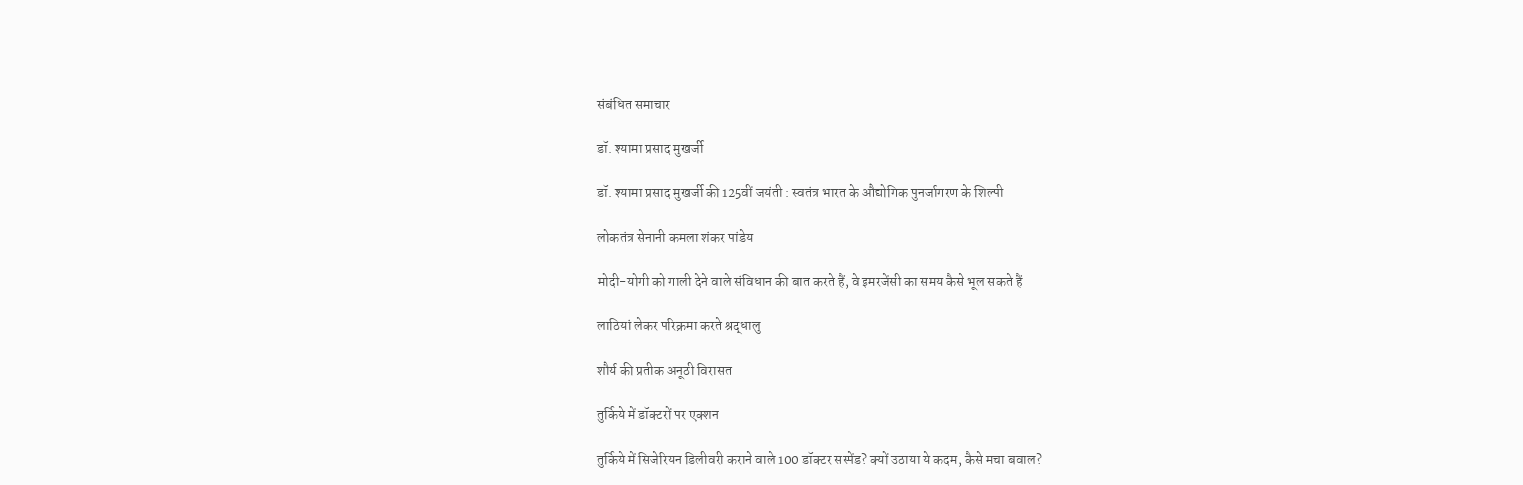संबंधित समाचार

डॉ. श्यामा प्रसाद मुखर्जी

डॉ. श्‍यामा प्रसाद मुखर्जी की 125वीं जयंती : स्वतंत्र भारत के औद्योगिक पुनर्जागरण के शिल्पी

लोकतंत्र सेनानी कमला शंकर पांडेय

मोदी-योगी को गाली देने वाले संविधान की बात करते हैं, वे इमरजेंसी का समय कैसे भूल सकते हैं

लाठियां लेकर परिक्रमा करते श्रद्धालु

शौर्य की प्रतीक अनूठी विरासत

तुर्किये में डॉक्टरों पर एक्शन

तुर्किये में सिजेरियन डिलीवरी कराने वाले 100 डॉक्टर सस्पेंड? क्यों उठाया ये कदम, कैसे मचा बवाल?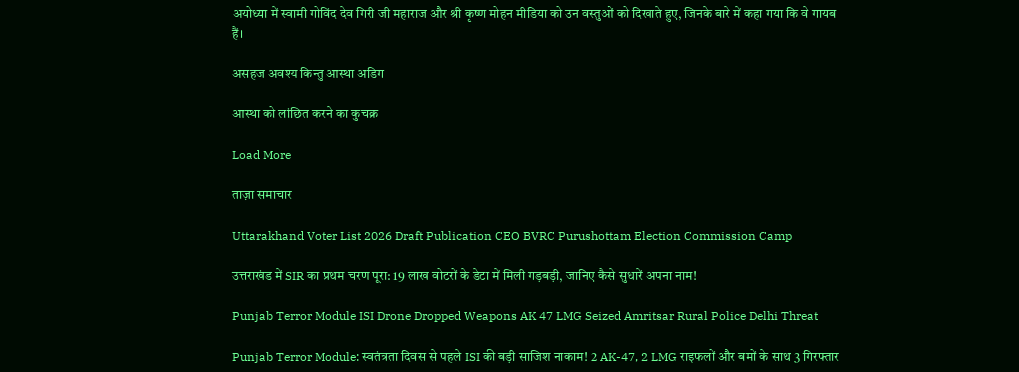अयोध्या में स्वामी गोविंद देव गिरी जी महाराज और श्री कृष्ण मोहन मीडिया को उन वस्तुओं को दिखाते हुए, जिनके बारे में कहा गया कि वे गायब हैं।

असहज अवश्य किन्तु आस्था अडिग

आस्था को लांछित करने का कुचक्र

Load More

ताज़ा समाचार

Uttarakhand Voter List 2026 Draft Publication CEO BVRC Purushottam Election Commission Camp

उत्तराखंड में SIR का प्रथम चरण पूरा: 19 लाख वोटरों के डेटा में मिली गड़बड़ी, जानिए कैसे सुधारें अपना नाम!

Punjab Terror Module ISI Drone Dropped Weapons AK 47 LMG Seized Amritsar Rural Police Delhi Threat

Punjab Terror Module: स्वतंत्रता दिवस से पहले ISI की बड़ी साजिश नाकाम! 2 AK-47, 2 LMG राइफलों और बमों के साथ 3 गिरफ्तार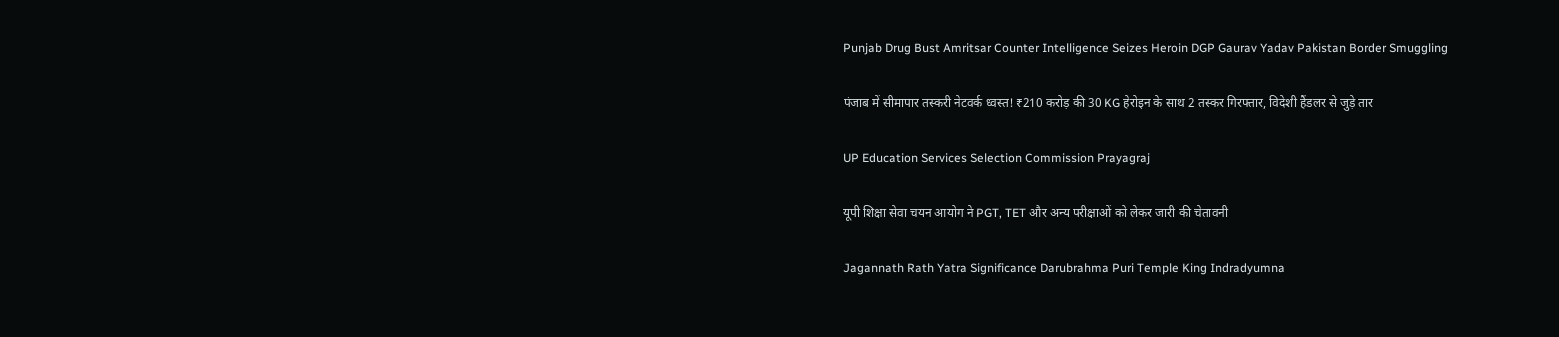Punjab Drug Bust Amritsar Counter Intelligence Seizes Heroin DGP Gaurav Yadav Pakistan Border Smuggling

पंजाब में सीमापार तस्करी नेटवर्क ध्वस्त! ₹210 करोड़ की 30 KG हेरोइन के साथ 2 तस्कर गिरफ्तार, विदेशी हैंडलर से जुड़े तार

UP Education Services Selection Commission Prayagraj

यूपी शिक्षा सेवा चयन आयोग ने PGT, TET और अन्य परीक्षाओं को लेकर जारी की चेतावनी

Jagannath Rath Yatra Significance Darubrahma Puri Temple King Indradyumna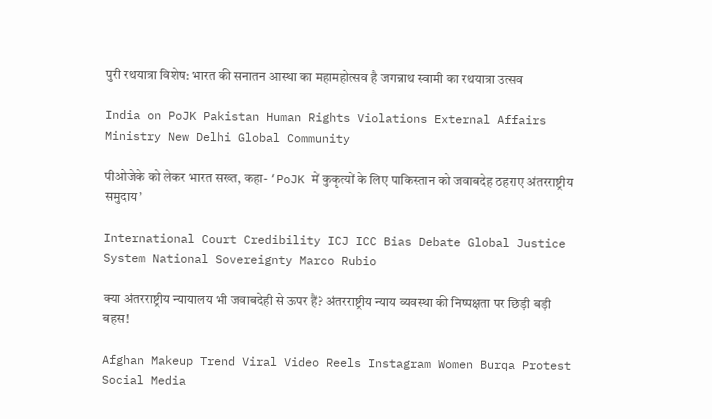पुरी रथयात्रा विशेष: भारत की सनातन आस्था का महामहोत्सव है जगन्नाथ स्वामी का रथयात्रा उत्सव

India on PoJK Pakistan Human Rights Violations External Affairs Ministry New Delhi Global Community

पीओजेके को लेकर भारत सख्त, कहा- ‘PoJK में कुकृत्यों के लिए पाकिस्तान को जवाबदेह ठहराए अंतरराष्ट्रीय समुदाय’

International Court Credibility ICJ ICC Bias Debate Global Justice System National Sovereignty Marco Rubio

क्या अंतरराष्ट्रीय न्यायालय भी जवाबदेही से ऊपर हैं? अंतरराष्ट्रीय न्याय व्यवस्था की निष्पक्षता पर छिड़ी बड़ी बहस!

Afghan Makeup Trend Viral Video Reels Instagram Women Burqa Protest Social Media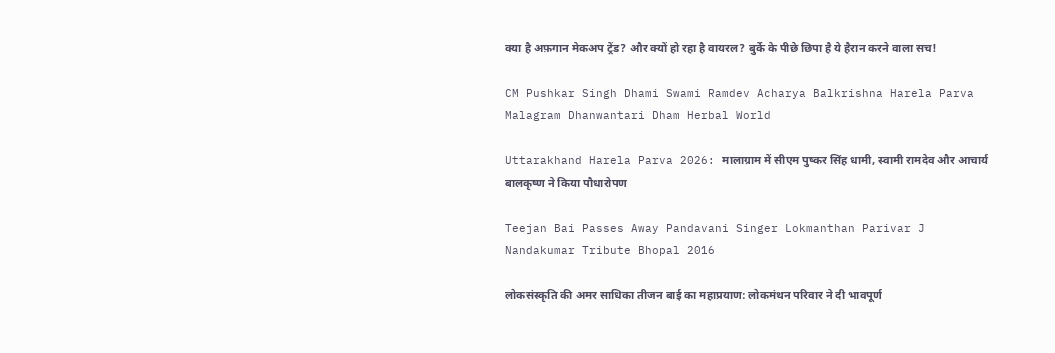क्या है अफ़गान मेकअप ट्रेंड? और क्यों हो रहा है वायरल? बुर्के के पीछे छिपा है ये हैरान करने वाला सच!

CM Pushkar Singh Dhami Swami Ramdev Acharya Balkrishna Harela Parva Malagram Dhanwantari Dham Herbal World

Uttarakhand Harela Parva 2026: मालाग्राम में सीएम पुष्कर सिंह धामी, स्वामी रामदेव और आचार्य बालकृष्ण ने किया पौधारोपण

Teejan Bai Passes Away Pandavani Singer Lokmanthan Parivar J Nandakumar Tribute Bhopal 2016

लोकसंस्कृति की अमर साधिका तीजन बाई का महाप्रयाण: लोकमंथन परिवार ने दी भावपूर्ण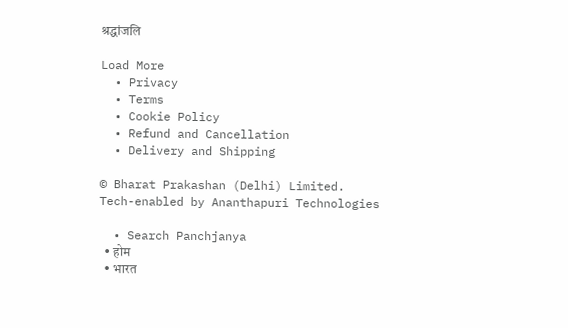श्रद्धांजलि

Load More
  • Privacy
  • Terms
  • Cookie Policy
  • Refund and Cancellation
  • Delivery and Shipping

© Bharat Prakashan (Delhi) Limited.
Tech-enabled by Ananthapuri Technologies

  • Search Panchjanya
  • होम
  • भारत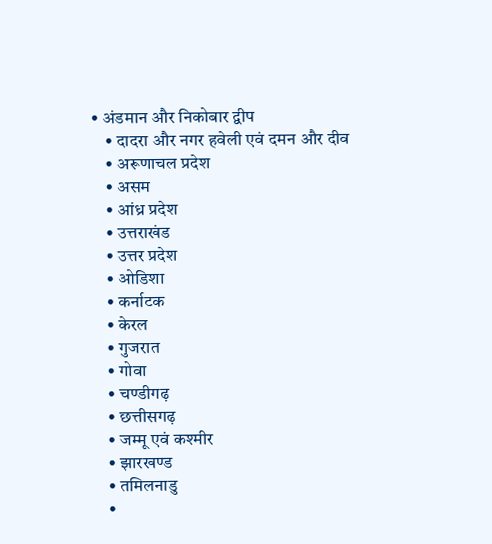• अंडमान और निकोबार द्वीप
    • दादरा और नगर हवेली एवं दमन और दीव
    • अरूणाचल प्रदेश
    • असम
    • आंध्र प्रदेश
    • उत्तराखंड
    • उत्तर प्रदेश
    • ओडिशा
    • कर्नाटक
    • केरल
    • गुजरात
    • गोवा
    • चण्‍डीगढ़
    • छत्तीसगढ़
    • जम्‍मू एवं कश्‍मीर
    • झारखण्‍ड
    • तमिलनाडु
    •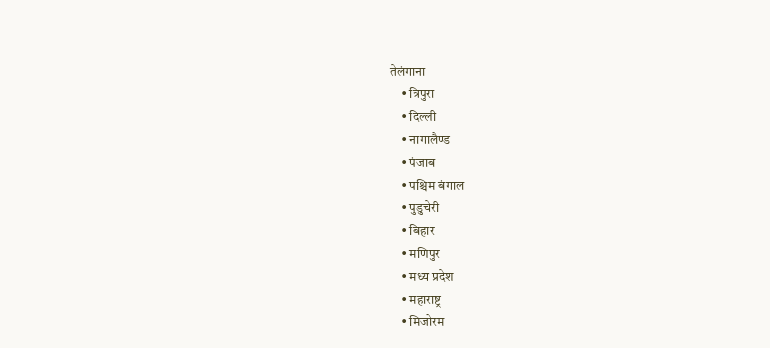तेलंगाना
    • त्रिपुरा
    • दिल्ली
    • नागालैण्‍ड
    • पंजाब
    • पश्चिम बंगाल
    • पुडुचेरी
    • बिहार
    • मणिपुर
    • मध्य प्रदेश
    • महाराष्ट्र
    • मिजोरम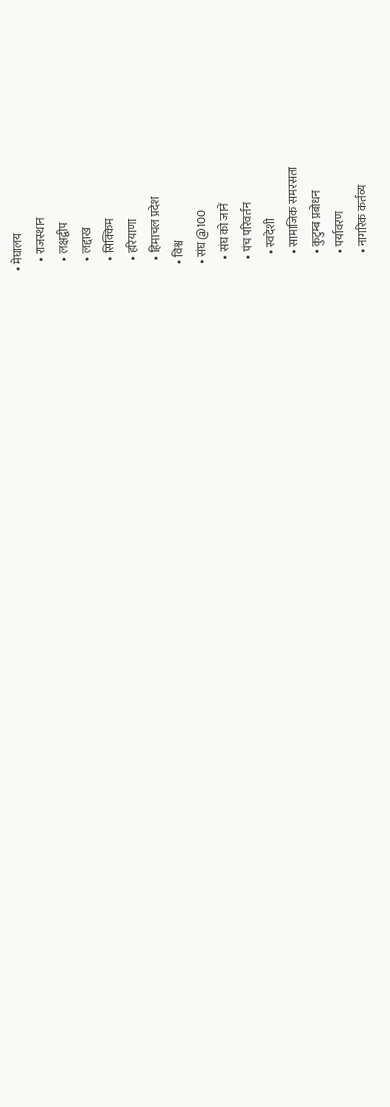• मेघालय
    • राजस्थान
    • लक्षद्वीप
    • लद्दाख
    • सिक्किम
    • हरियाणा
    • हिमाचल प्रदेश
  • विश्व
  • संघ @100
    • संघ को जानें
    • पंच परिवर्तन
      • स्वदेशी
      • सामाजिक समरसता
      • कुटुम्ब प्रबोधन
      • पर्यावरण
      • नागरिक कर्तव्य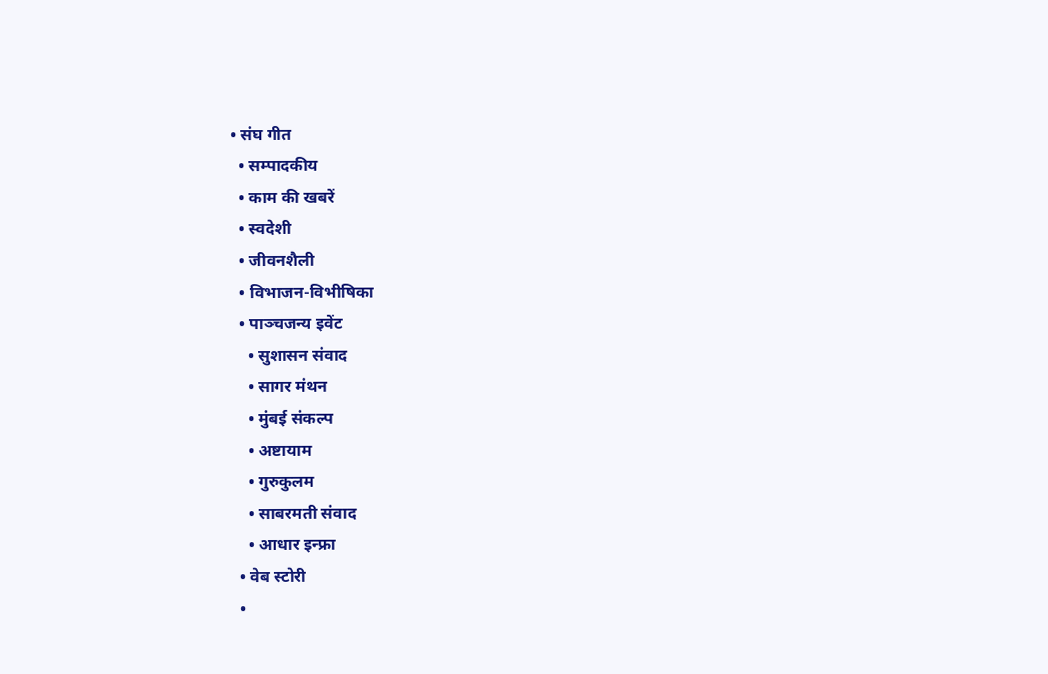• संघ गीत
  • सम्पादकीय
  • काम की खबरें
  • स्वदेशी
  • जीवनशैली
  • विभाजन-विभीषिका
  • पाञ्चजन्य इवेंट
    • सुशासन संवाद
    • सागर मंथन
    • मुंबई संकल्प
    • अष्टायाम
    • गुरुकुलम
    • साबरमती संवाद
    • आधार इन्फ्रा
  • वेब स्टोरी
  •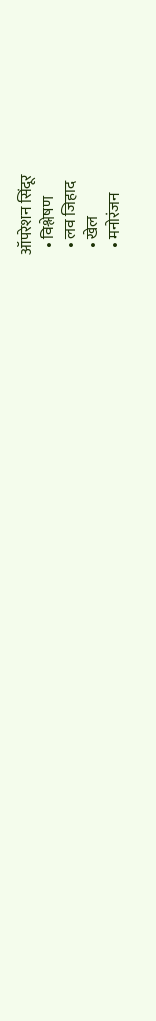ऑपरेशन सिंदूर
  • विश्लेषण
  • लव जिहाद
  • खेल
  • मनोरंजन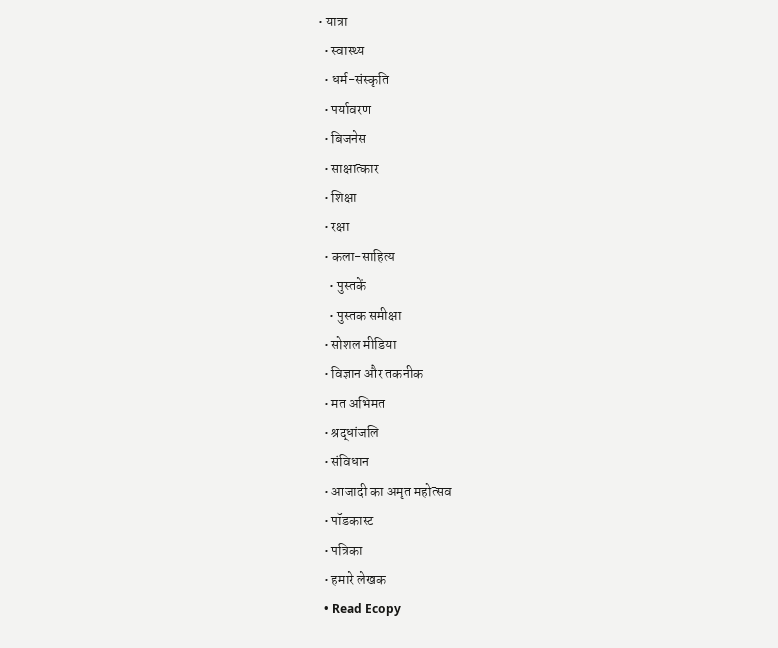• यात्रा
  • स्वास्थ्य
  • धर्म-संस्कृति
  • पर्यावरण
  • बिजनेस
  • साक्षात्कार
  • शिक्षा
  • रक्षा
  • कला-साहित्य
    • पुस्तकें
    • पुस्तक समीक्षा
  • सोशल मीडिया
  • विज्ञान और तकनीक
  • मत अभिमत
  • श्रद्धांजलि
  • संविधान
  • आजादी का अमृत महोत्सव
  • पॉडकास्ट
  • पत्रिका
  • हमारे लेखक
  • Read Ecopy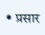• प्रसार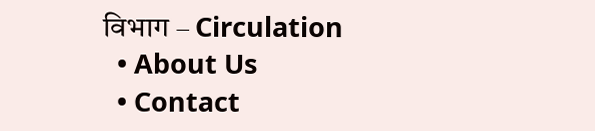विभाग – Circulation
  • About Us
  • Contact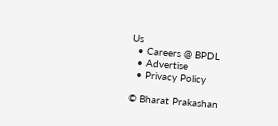Us
  • Careers @ BPDL
  • Advertise
  • Privacy Policy

© Bharat Prakashan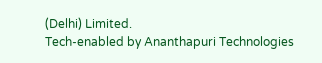(Delhi) Limited.
Tech-enabled by Ananthapuri Technologies